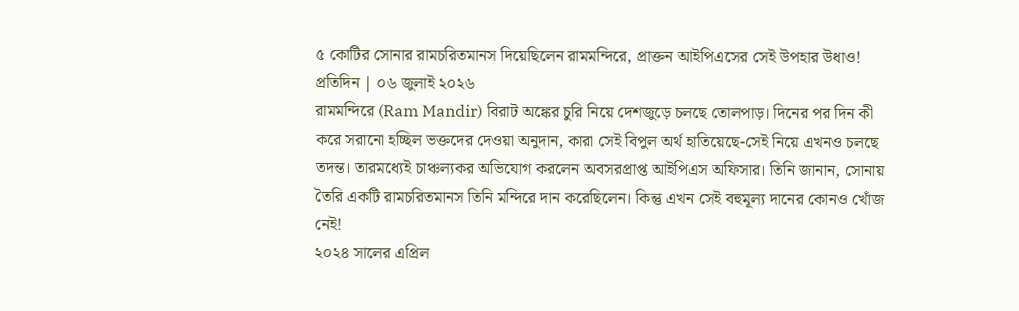৫ কোটির সোনার রামচরিতমানস দিয়েছিলেন রামমন্দিরে, প্রাক্তন আইপিএসের সেই উপহার উধাও!
প্রতিদিন | ০৬ জুলাই ২০২৬
রামমন্দিরে (Ram Mandir) বিরাট অঙ্কের চুরি নিয়ে দেশজুড়ে চলছে তোলপাড়। দিনের পর দিন কী করে সরানো হচ্ছিল ভক্তদের দেওয়া অনুদান, কারা সেই বিপুল অর্থ হাতিয়েছে-সেই নিয়ে এখনও চলছে তদন্ত। তারমধ্যেই চাঞ্চল্যকর অভিযোগ করলেন অবসরপ্রাপ্ত আইপিএস অফিসার। তিনি জানান, সোনায় তৈরি একটি রামচরিতমানস তিনি মন্দিরে দান করেছিলেন। কিন্তু এখন সেই বহুমূল্য দানের কোনও খোঁজ নেই!
২০২৪ সালের এপ্রিল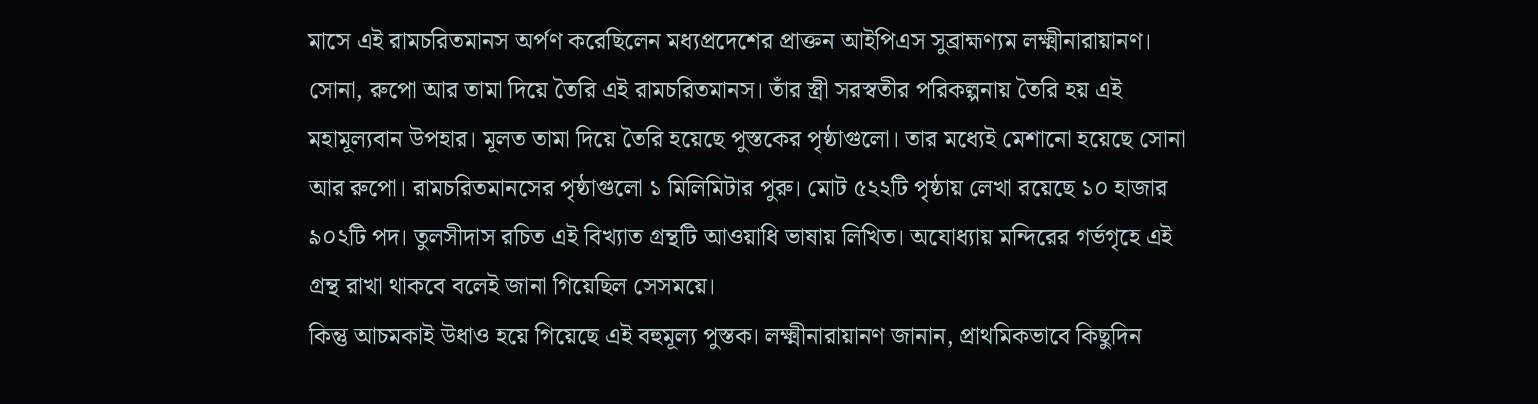মাসে এই রামচরিতমানস অর্পণ করেছিলেন মধ্যপ্রদেশের প্রাক্তন আইপিএস সুব্রাহ্মণ্যম লক্ষ্মীনারায়ানণ। সোনা, রুপো আর তামা দিয়ে তৈরি এই রামচরিতমানস। তাঁর স্ত্রী সরস্বতীর পরিকল্পনায় তৈরি হয় এই মহামূল্যবান উপহার। মূলত তামা দিয়ে তৈরি হয়েছে পুস্তকের পৃষ্ঠাগুলো। তার মধ্যেই মেশানো হয়েছে সোনা আর রুপো। রামচরিতমানসের পৃষ্ঠাগুলো ১ মিলিমিটার পুরু। মোট ৫২২টি পৃষ্ঠায় লেখা রয়েছে ১০ হাজার ৯০২টি পদ। তুলসীদাস রচিত এই বিখ্যাত গ্রন্থটি আওয়াধি ভাষায় লিখিত। অযোধ্যায় মন্দিরের গর্ভগৃহে এই গ্রন্থ রাখা থাকবে বলেই জানা গিয়েছিল সেসময়ে।
কিন্তু আচমকাই উধাও হয়ে গিয়েছে এই বহুমূল্য পুস্তক। লক্ষ্মীনারায়ানণ জানান, প্রাথমিকভাবে কিছুদিন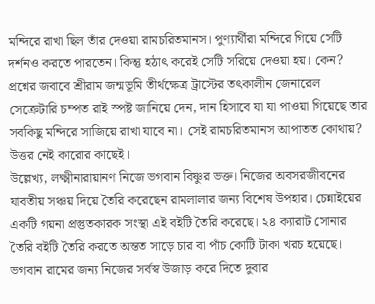মন্দিরে রাখা ছিল তাঁর দেওয়া রামচরিতমানস। পুণ্যার্থীরা মন্দিরে গিয়ে সেটি দর্শনও করতে পারতেন। কিন্তু হঠাৎ করেই সেটি সরিয়ে দেওয়া হয়। কেন? প্রশ্নের জবাবে শ্রীরাম জন্মভূমি তীর্থক্ষেত্র ট্রাস্টের তৎকালীন জেনারেল সেক্রেটারি চম্পত রাই স্পষ্ট জানিয়ে দেন, দান হিসাবে যা যা পাওয়া গিয়েছে তার সবকিছু মন্দিরে সাজিয়ে রাখা যাবে না। সেই রামচরিতমানস আপাতত কোথায়? উত্তর নেই কারোর কাছেই।
উল্লেখ্য, লক্ষ্মীনারায়ানণ নিজে ভগবান বিষ্ণুর ভক্ত। নিজের অবসরজীবনের যাবতীয় সঞ্চয় দিয়ে তৈরি করেছেন রামলালার জন্য বিশেষ উপহার। চেন্নাইয়ের একটি গয়না প্রস্তুতকারক সংস্থা এই বইটি তৈরি করেছে। ২৪ ক্যারাট সোনার তৈরি বইটি তৈরি করতে অন্তত সাড়ে চার বা পাঁচ কোটি টাকা খরচ হয়েছে। ভগবান রামের জন্য নিজের সর্বস্ব উজাড় করে দিতে দুবার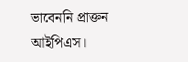ভাবেননি প্রাক্তন আইপিএস।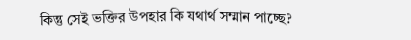কিন্তু সেই ভক্তির উপহার কি যথার্থ সম্মান পাচ্ছে?